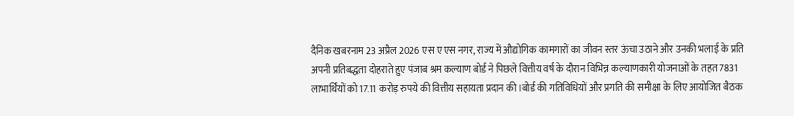दैनिक खबरनाम 23 अप्रैल 2026 एस ए एस नगर, राज्य में औद्योगिक कामगारों का जीवन स्तर ऊंचा उठाने और उनकी भलाई के प्रति अपनी प्रतिबद्धता दोहराते हुए पंजाब श्रम कल्याण बोर्ड ने पिछले वित्तीय वर्ष के दौरान विभिन्न कल्याणकारी योजनाओं के तहत 7831 लाभार्थियों को 17.11 करोड़ रुपये की वित्तीय सहायता प्रदान की।बोर्ड की गतिविधियों और प्रगति की समीक्षा के लिए आयोजित बैठक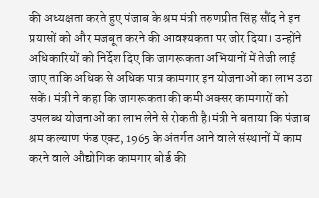की अध्यक्षता करते हुए पंजाब के श्रम मंत्री तरुणप्रीत सिंह सौंद ने इन प्रयासों को और मजबूत करने की आवश्यकता पर जोर दिया। उन्होंने अधिकारियों को निर्देश दिए कि जागरूकता अभियानों में तेजी लाई जाए ताकि अधिक से अधिक पात्र कामगार इन योजनाओं का लाभ उठा सकें। मंत्री ने कहा कि जागरूकता की कमी अक्सर कामगारों को उपलब्ध योजनाओं का लाभ लेने से रोकती है।मंत्री ने बताया कि पंजाब श्रम कल्याण फंड एक्ट, 1965 के अंतर्गत आने वाले संस्थानों में काम करने वाले औद्योगिक कामगार बोर्ड की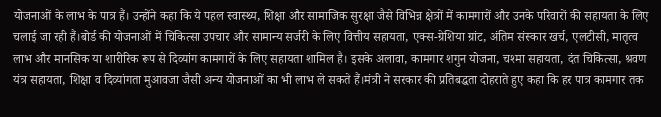योजनाओं के लाभ के पात्र हैं। उन्होंने कहा कि ये पहल स्वास्थ्य, शिक्षा और सामाजिक सुरक्षा जैसे विभिन्न क्षेत्रों में कामगारों और उनके परिवारों की सहायता के लिए चलाई जा रही हैं।बोर्ड की योजनाओं में चिकित्सा उपचार और सामान्य सर्जरी के लिए वित्तीय सहायता, एक्स-ग्रेशिया ग्रांट, अंतिम संस्कार खर्च, एलटीसी, मातृत्व लाभ और मानसिक या शारीरिक रूप से दिव्यांग कामगारों के लिए सहायता शामिल है। इसके अलावा, कामगार शगुन योजना, चश्मा सहायता, दंत चिकित्सा, श्रवण यंत्र सहायता, शिक्षा व दिव्यांगता मुआवजा जैसी अन्य योजनाओं का भी लाभ ले सकते हैं।मंत्री ने सरकार की प्रतिबद्धता दोहराते हुए कहा कि हर पात्र कामगार तक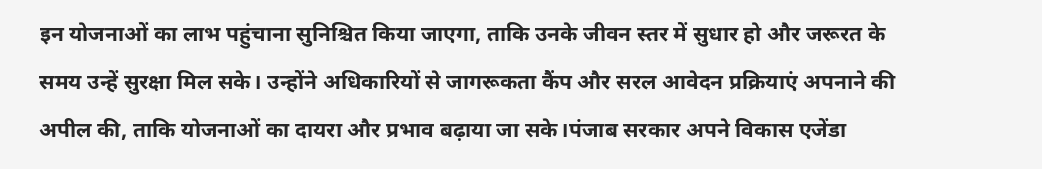इन योजनाओं का लाभ पहुंचाना सुनिश्चित किया जाएगा, ताकि उनके जीवन स्तर में सुधार हो और जरूरत के समय उन्हें सुरक्षा मिल सके। उन्होंने अधिकारियों से जागरूकता कैंप और सरल आवेदन प्रक्रियाएं अपनाने की अपील की, ताकि योजनाओं का दायरा और प्रभाव बढ़ाया जा सके।पंजाब सरकार अपने विकास एजेंडा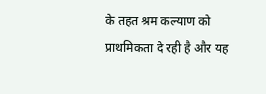के तहत श्रम कल्याण को प्राथमिकता दे रही है और यह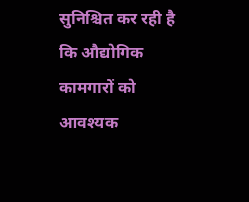सुनिश्चित कर रही है कि औद्योगिक कामगारों को आवश्यक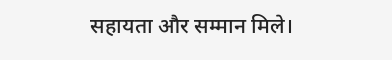सहायता और सम्मान मिले।